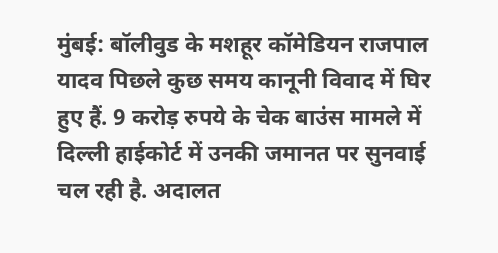मुंबई: बॉलीवुड के मशहूर कॉमेडियन राजपाल यादव पिछले कुछ समय कानूनी विवाद में घिर हुए हैं. 9 करोड़ रुपये के चेक बाउंस मामले में दिल्ली हाईकोर्ट में उनकी जमानत पर सुनवाई चल रही है. अदालत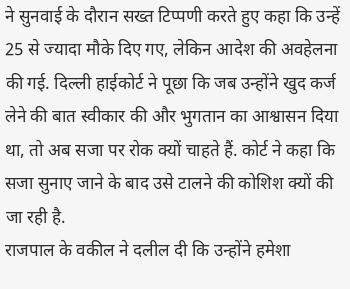ने सुनवाई के दौरान सख्त टिप्पणी करते हुए कहा कि उन्हें 25 से ज्यादा मौके दिए गए, लेकिन आदेश की अवहेलना की गई. दिल्ली हाईकोर्ट ने पूछा कि जब उन्होंने खुद कर्ज लेने की बात स्वीकार की और भुगतान का आश्वासन दिया था, तो अब सजा पर रोक क्यों चाहते हैं. कोर्ट ने कहा कि सजा सुनाए जाने के बाद उसे टालने की कोशिश क्यों की जा रही है.
राजपाल के वकील ने दलील दी कि उन्होंने हमेशा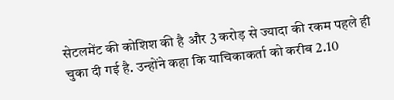सेटलमेंट की कोशिश की है और 3 करोड़ से ज्यादा की रकम पहले ही चुका दी गई है. उन्होंने कहा कि याचिकाकर्ता को करीब 2.10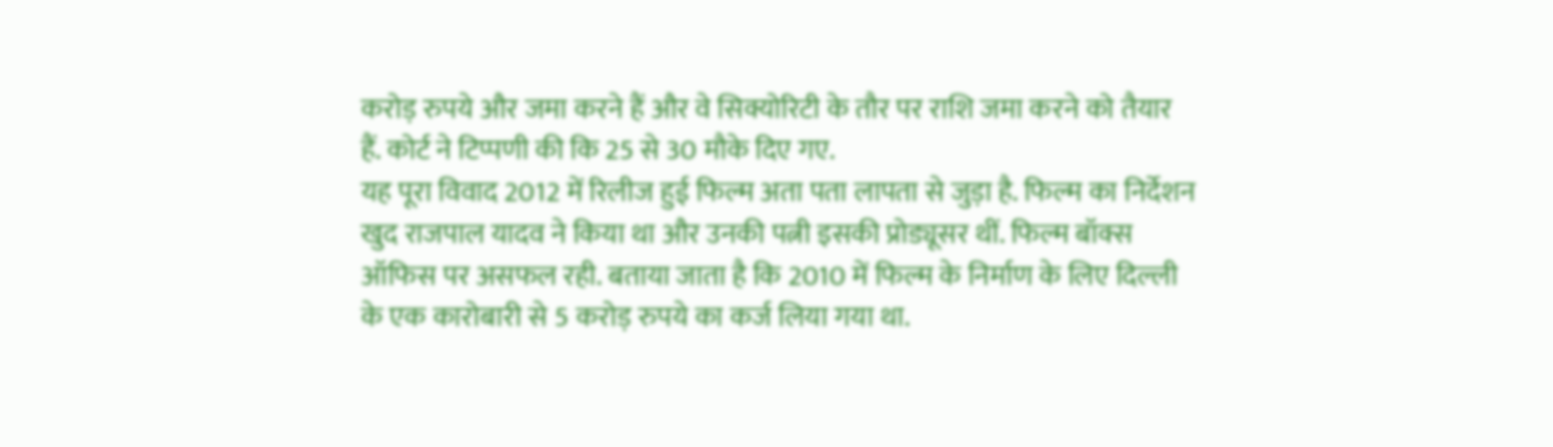करोड़ रुपये और जमा करने हैं और वे सिक्योरिटी के तौर पर राशि जमा करने को तैयार हैं. कोर्ट ने टिप्पणी की कि 25 से 30 मौके दिए गए.
यह पूरा विवाद 2012 में रिलीज हुई फिल्म अता पता लापता से जुड़ा है. फिल्म का निर्देशन खुद राजपाल यादव ने किया था और उनकी पत्नी इसकी प्रोड्यूसर थीं. फिल्म बॉक्स ऑफिस पर असफल रही. बताया जाता है कि 2010 में फिल्म के निर्माण के लिए दिल्ली के एक कारोबारी से 5 करोड़ रुपये का कर्ज लिया गया था.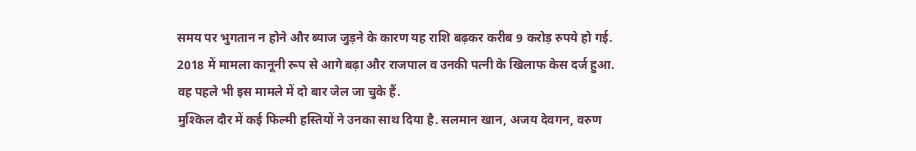समय पर भुगतान न होने और ब्याज जुड़ने के कारण यह राशि बढ़कर करीब 9 करोड़ रुपये हो गई. 2018 में मामला कानूनी रूप से आगे बढ़ा और राजपाल व उनकी पत्नी के खिलाफ केस दर्ज हुआ. वह पहले भी इस मामले में दो बार जेल जा चुके हैं.
मुश्किल दौर में कई फिल्मी हस्तियों ने उनका साथ दिया है. सलमान खान, अजय देवगन, वरुण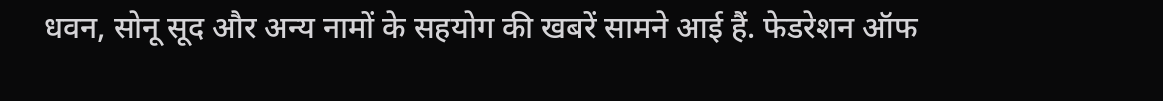धवन, सोनू सूद और अन्य नामों के सहयोग की खबरें सामने आई हैं. फेडरेशन ऑफ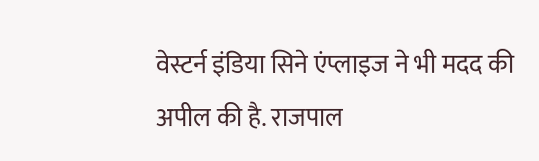वेस्टर्न इंडिया सिने एंप्लाइज ने भी मदद की अपील की है. राजपाल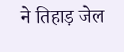ने तिहाड़ जेल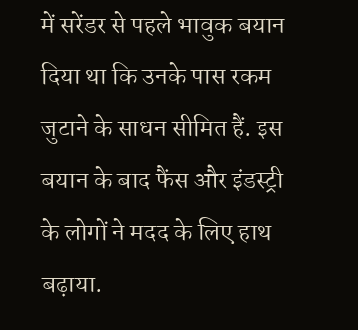में सरेंडर से पहले भावुक बयान दिया था कि उनके पास रकम जुटाने के साधन सीमित हैं. इस बयान के बाद फैंस और इंडस्ट्री के लोगों ने मदद के लिए हाथ बढ़ाया.